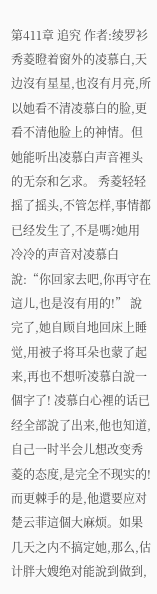第411章 追究 作者:绫罗衫 秀菱瞪着窗外的凌慕白,天边沒有星星,也沒有月亮,所以她看不清凌慕白的脸,更看不清他脸上的神情。但她能听出凌慕白声音裡头的无奈和乞求。 秀菱轻轻摇了摇头,不管怎样,事情都已经发生了,不是嗎?她用冷冷的声音对凌慕白說:“你回家去吧,你再守在這儿,也是沒有用的!” 說完了,她自顾自地回床上睡觉,用被子将耳朵也蒙了起来,再也不想听凌慕白說一個字了! 凌慕白心裡的话已经全部說了出来,他也知道,自己一时半会儿想改变秀菱的态度,是完全不现实的!而更棘手的是,他還要应对楚云菲這個大麻烦。如果几天之内不搞定她,那么,估计胖大嫂绝对能說到做到,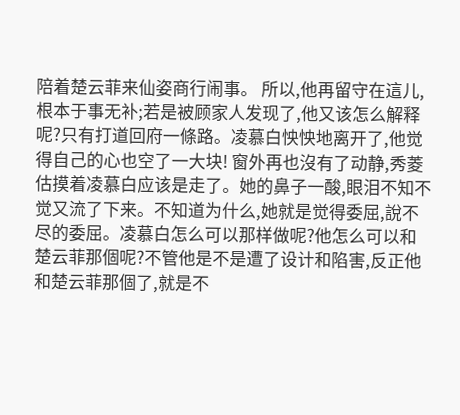陪着楚云菲来仙姿商行闹事。 所以,他再留守在這儿,根本于事无补;若是被顾家人发现了,他又该怎么解释呢?只有打道回府一條路。凌慕白怏怏地离开了,他觉得自己的心也空了一大块! 窗外再也沒有了动静,秀菱估摸着凌慕白应该是走了。她的鼻子一酸,眼泪不知不觉又流了下来。不知道为什么,她就是觉得委屈,說不尽的委屈。凌慕白怎么可以那样做呢?他怎么可以和楚云菲那個呢?不管他是不是遭了设计和陷害,反正他和楚云菲那個了,就是不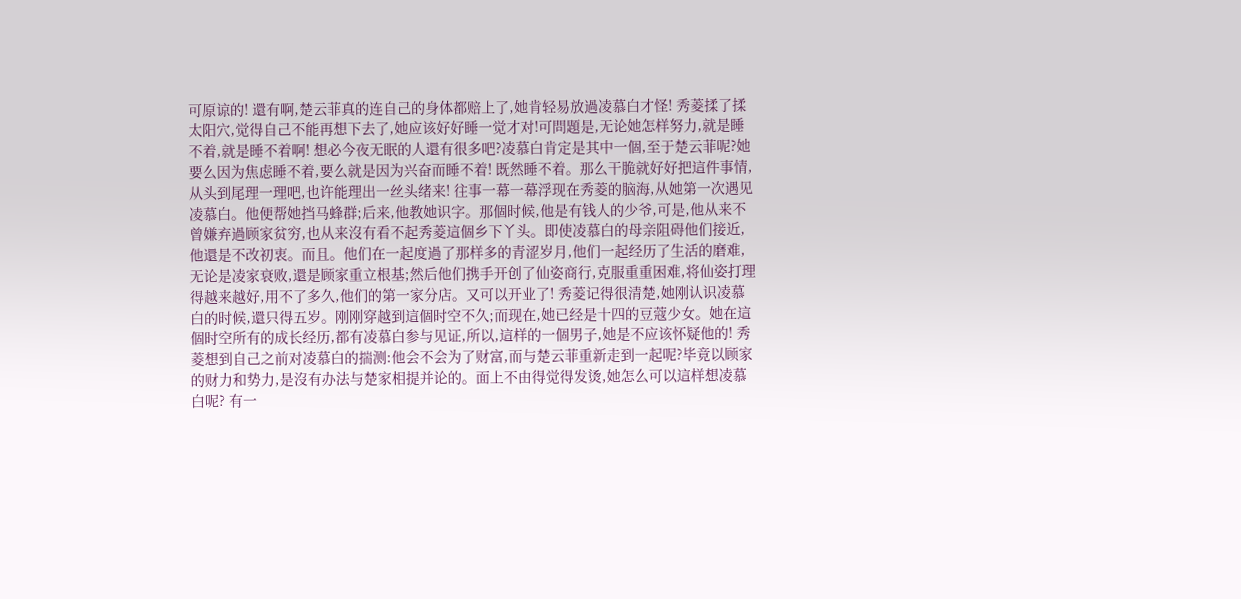可原谅的! 還有啊,楚云菲真的连自己的身体都赔上了,她肯轻易放過凌慕白才怪! 秀菱揉了揉太阳穴,觉得自己不能再想下去了,她应该好好睡一觉才对!可問題是,无论她怎样努力,就是睡不着,就是睡不着啊! 想必今夜无眠的人還有很多吧?凌慕白肯定是其中一個,至于楚云菲呢?她要么因为焦虑睡不着,要么就是因为兴奋而睡不着! 既然睡不着。那么干脆就好好把這件事情,从头到尾理一理吧,也许能理出一丝头绪来! 往事一幕一幕浮现在秀菱的脑海,从她第一次遇见凌慕白。他便帮她挡马蜂群;后来,他教她识字。那個时候,他是有钱人的少爷,可是,他从来不曾嫌弃過顾家贫穷,也从来沒有看不起秀菱這個乡下丫头。即使凌慕白的母亲阻碍他们接近,他還是不改初衷。而且。他们在一起度過了那样多的青涩岁月,他们一起经历了生活的磨难,无论是凌家衰败,還是顾家重立根基;然后他们携手开创了仙姿商行,克服重重困难,将仙姿打理得越来越好,用不了多久,他们的第一家分店。又可以开业了! 秀菱记得很清楚,她刚认识凌慕白的时候,還只得五岁。刚刚穿越到這個时空不久;而现在,她已经是十四的豆蔻少女。她在這個时空所有的成长经历,都有凌慕白参与见证,所以,這样的一個男子,她是不应该怀疑他的! 秀菱想到自己之前对凌慕白的揣测:他会不会为了财富,而与楚云菲重新走到一起呢?毕竟以顾家的财力和势力,是沒有办法与楚家相提并论的。面上不由得觉得发烫,她怎么可以這样想凌慕白呢? 有一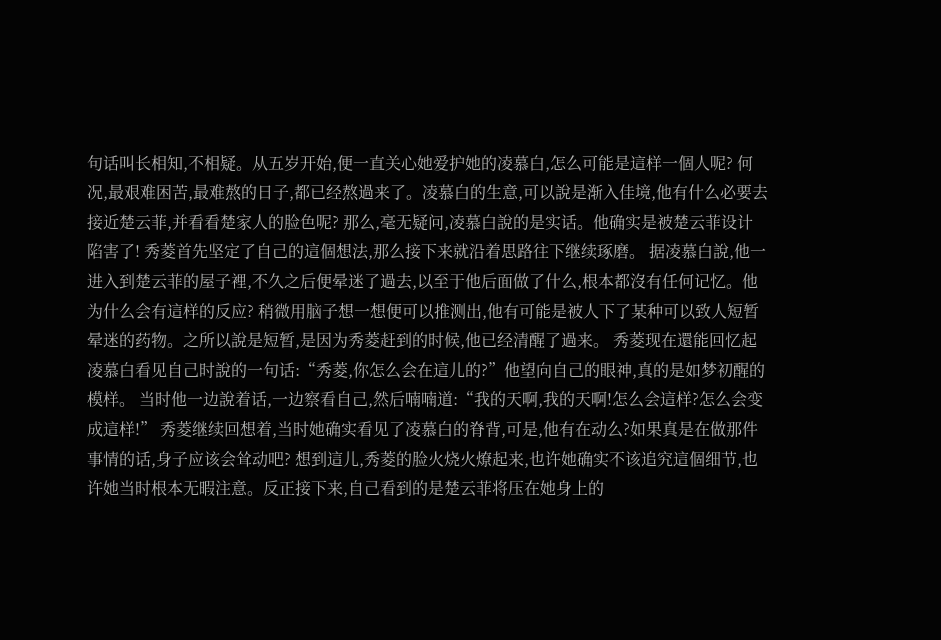句话叫长相知,不相疑。从五岁开始,便一直关心她爱护她的凌慕白,怎么可能是這样一個人呢? 何况,最艰难困苦,最难熬的日子,都已经熬過来了。凌慕白的生意,可以說是渐入佳境,他有什么必要去接近楚云菲,并看看楚家人的脸色呢? 那么,毫无疑问,凌慕白說的是实话。他确实是被楚云菲设计陷害了! 秀菱首先坚定了自己的這個想法,那么接下来就沿着思路往下继续琢磨。 据凌慕白說,他一进入到楚云菲的屋子裡,不久之后便晕迷了過去,以至于他后面做了什么,根本都沒有任何记忆。他为什么会有這样的反应? 稍微用脑子想一想便可以推测出,他有可能是被人下了某种可以致人短暂晕迷的药物。之所以說是短暂,是因为秀菱赶到的时候,他已经清醒了過来。 秀菱现在還能回忆起凌慕白看见自己时說的一句话:“秀菱,你怎么会在這儿的?”他望向自己的眼神,真的是如梦初醒的模样。 当时他一边說着话,一边察看自己,然后喃喃道:“我的天啊,我的天啊!怎么会這样?怎么会变成這样!” 秀菱继续回想着,当时她确实看见了凌慕白的脊背,可是,他有在动么?如果真是在做那件事情的话,身子应该会耸动吧? 想到這儿,秀菱的脸火烧火燎起来,也许她确实不该追究這個细节,也许她当时根本无暇注意。反正接下来,自己看到的是楚云菲将压在她身上的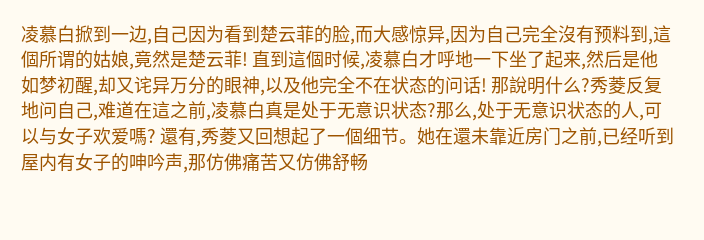凌慕白掀到一边,自己因为看到楚云菲的脸,而大感惊异,因为自己完全沒有预料到,這個所谓的姑娘,竟然是楚云菲! 直到這個时候,凌慕白才呼地一下坐了起来,然后是他如梦初醒,却又诧异万分的眼神,以及他完全不在状态的问话! 那說明什么?秀菱反复地问自己,难道在這之前,凌慕白真是处于无意识状态?那么,处于无意识状态的人,可以与女子欢爱嗎? 還有,秀菱又回想起了一個细节。她在還未靠近房门之前,已经听到屋内有女子的呻吟声,那仿佛痛苦又仿佛舒畅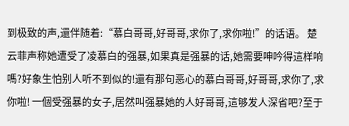到极致的声,還伴随着:“慕白哥哥,好哥哥,求你了,求你啦!”的话语。 楚云菲声称她遭受了凌慕白的强暴,如果真是强暴的话,她需要呻吟得這样响嗎?好象生怕别人听不到似的!還有那句恶心的慕白哥哥,好哥哥,求你了,求你啦! 一個受强暴的女子,居然叫强暴她的人好哥哥,這够发人深省吧?至于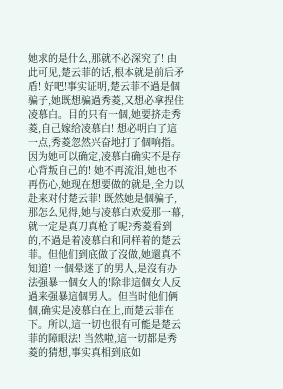她求的是什么,那就不必深究了! 由此可见,楚云菲的话,根本就是前后矛盾! 好吧!事实证明,楚云菲不過是個骗子,她既想骗過秀菱,又想必拿捏住凌慕白。目的只有一個,她要挤走秀菱,自己嫁给凌慕白! 想必明白了這一点,秀菱忽然兴奋地打了個响指。因为她可以确定,凌慕白确实不是存心背叛自己的! 她不再流泪,她也不再伤心,她现在想要做的就是,全力以赴来对付楚云菲! 既然她是個骗子,那怎么见得,她与凌慕白欢爱那一幕,就一定是真刀真枪了呢?秀菱看到的,不過是着凌慕白和同样着的楚云菲。但他们到底做了沒做,她還真不知道! 一個晕迷了的男人,是沒有办法强暴一個女人的!除非這個女人反過来强暴這個男人。但当时他们俩個,确实是凌慕白在上,而楚云菲在下。所以,這一切也很有可能是楚云菲的障眼法! 当然啦,這一切都是秀菱的猜想,事实真相到底如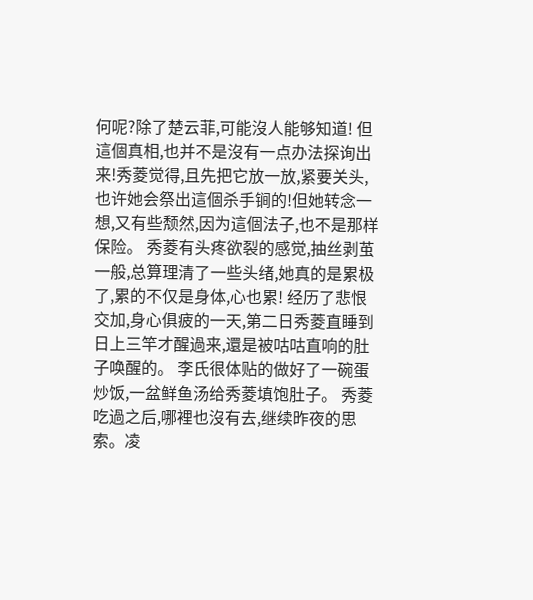何呢?除了楚云菲,可能沒人能够知道! 但這個真相,也并不是沒有一点办法探询出来!秀菱觉得,且先把它放一放,紧要关头,也许她会祭出這個杀手锏的!但她转念一想,又有些颓然,因为這個法子,也不是那样保险。 秀菱有头疼欲裂的感觉,抽丝剥茧一般,总算理清了一些头绪,她真的是累极了,累的不仅是身体,心也累! 经历了悲恨交加,身心俱疲的一天,第二日秀菱直睡到日上三竿才醒過来,還是被咕咕直响的肚子唤醒的。 李氏很体贴的做好了一碗蛋炒饭,一盆鲜鱼汤给秀菱填饱肚子。 秀菱吃過之后,哪裡也沒有去,继续昨夜的思索。凌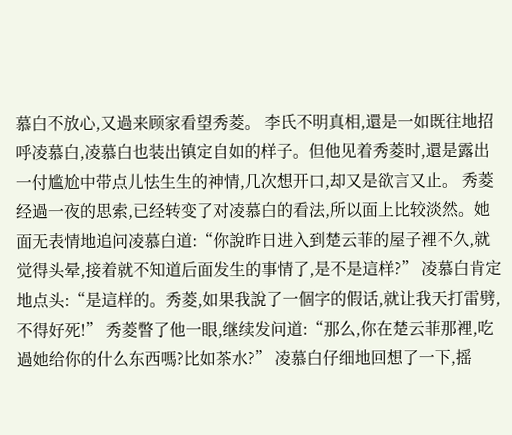慕白不放心,又過来顾家看望秀菱。 李氏不明真相,還是一如既往地招呼凌慕白,凌慕白也装出镇定自如的样子。但他见着秀菱时,還是露出一付尴尬中带点儿怯生生的神情,几次想开口,却又是欲言又止。 秀菱经過一夜的思索,已经转变了对凌慕白的看法,所以面上比较淡然。她面无表情地追问凌慕白道:“你說昨日进入到楚云菲的屋子裡不久,就觉得头晕,接着就不知道后面发生的事情了,是不是這样?” 凌慕白肯定地点头:“是這样的。秀菱,如果我說了一個字的假话,就让我天打雷劈,不得好死!” 秀菱瞥了他一眼,继续发问道:“那么,你在楚云菲那裡,吃過她给你的什么东西嗎?比如茶水?” 凌慕白仔细地回想了一下,摇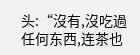头:“沒有,沒吃過任何东西,连茶也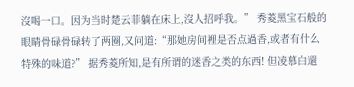沒喝一口。因为当时楚云菲躺在床上,沒人招呼我。” 秀菱黑宝石般的眼睛骨碌骨碌转了两圈,又问道:“那她房间裡是否点過香,或者有什么特殊的味道?” 据秀菱所知,是有所谓的迷香之类的东西! 但凌慕白還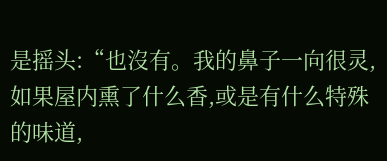是摇头:“也沒有。我的鼻子一向很灵,如果屋内熏了什么香,或是有什么特殊的味道,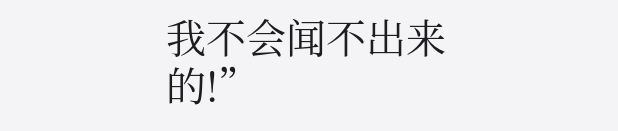我不会闻不出来的!”